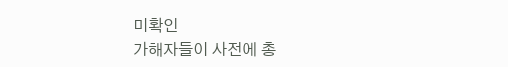미확인
가해자들이 사전에 총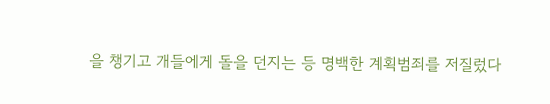을 챙기고 개들에게 돌을 던지는 등 명백한 계획범죄를 저질렀다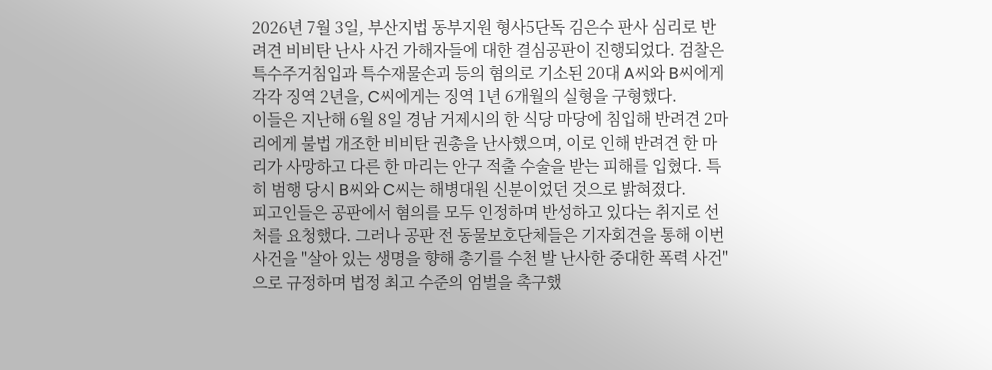2026년 7월 3일, 부산지법 동부지원 형사5단독 김은수 판사 심리로 반려견 비비탄 난사 사건 가해자들에 대한 결심공판이 진행되었다. 검찰은 특수주거침입과 특수재물손괴 등의 혐의로 기소된 20대 A씨와 B씨에게 각각 징역 2년을, C씨에게는 징역 1년 6개월의 실형을 구형했다.
이들은 지난해 6월 8일 경남 거제시의 한 식당 마당에 침입해 반려견 2마리에게 불법 개조한 비비탄 권총을 난사했으며, 이로 인해 반려견 한 마리가 사망하고 다른 한 마리는 안구 적출 수술을 받는 피해를 입혔다. 특히 범행 당시 B씨와 C씨는 해병대원 신분이었던 것으로 밝혀졌다.
피고인들은 공판에서 혐의를 모두 인정하며 반성하고 있다는 취지로 선처를 요청했다. 그러나 공판 전 동물보호단체들은 기자회견을 통해 이번 사건을 "살아 있는 생명을 향해 총기를 수천 발 난사한 중대한 폭력 사건"으로 규정하며 법정 최고 수준의 엄벌을 촉구했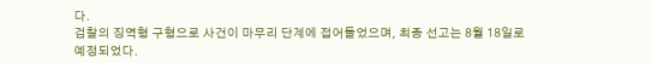다.
검찰의 징역형 구형으로 사건이 마무리 단계에 접어들었으며, 최종 선고는 8월 18일로 예정되었다.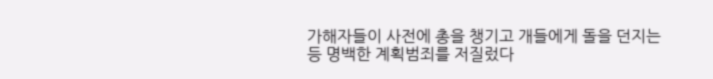가해자들이 사전에 총을 챙기고 개들에게 돌을 던지는 등 명백한 계획범죄를 저질렀다